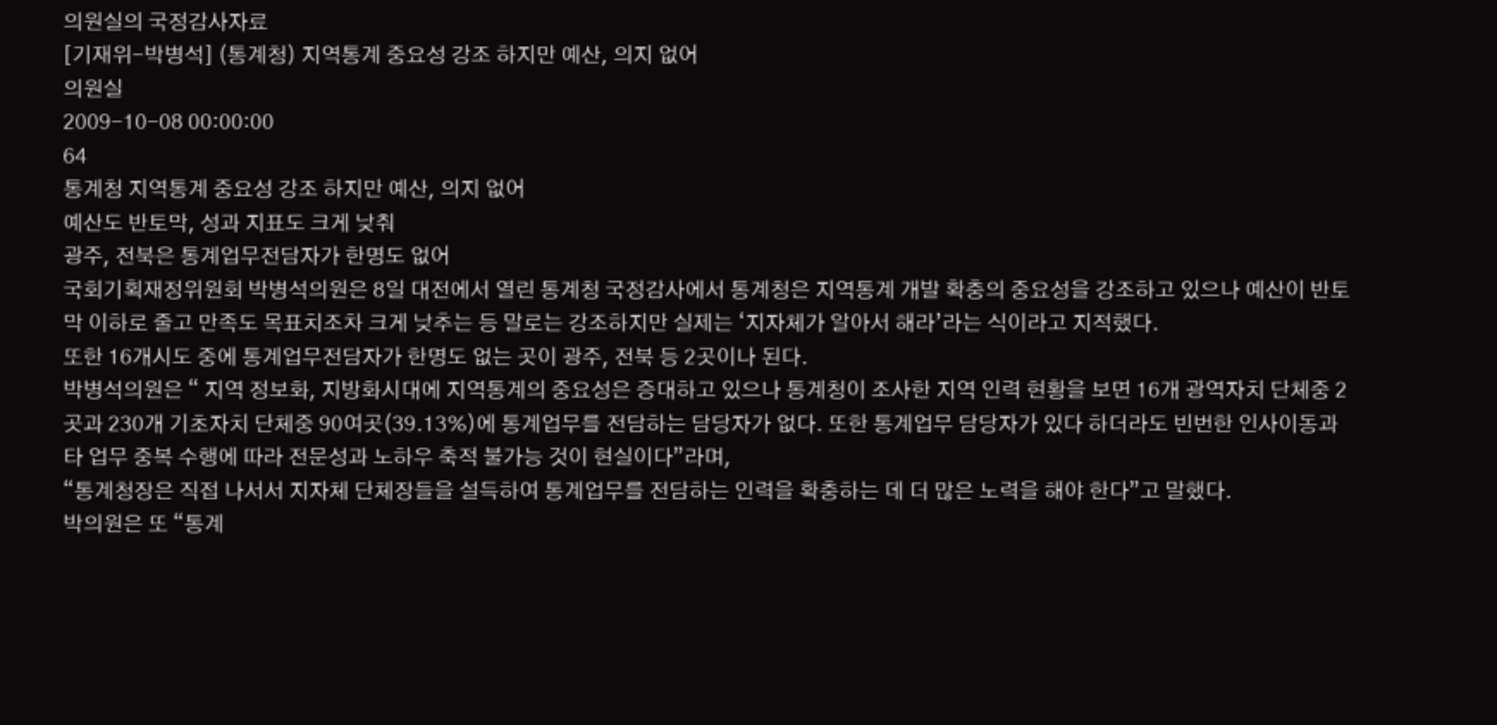의원실의 국정감사자료
[기재위-박병석] (통계청) 지역통계 중요성 강조 하지만 예산, 의지 없어
의원실
2009-10-08 00:00:00
64
통계청 지역통계 중요성 강조 하지만 예산, 의지 없어
예산도 반토막, 성과 지표도 크게 낮춰
광주, 전북은 통계업무전담자가 한명도 없어
국회기획재정위원회 박병석의원은 8일 대전에서 열린 통계청 국정감사에서 통계청은 지역통계 개발 확충의 중요성을 강조하고 있으나 예산이 반토막 이하로 줄고 만족도 목표치조차 크게 낮추는 등 말로는 강조하지만 실제는 ‘지자체가 알아서 해라’라는 식이라고 지적했다.
또한 16개시도 중에 통계업무전담자가 한명도 없는 곳이 광주, 전북 등 2곳이나 된다.
박병석의원은 “ 지역 정보화, 지방화시대에 지역통계의 중요성은 증대하고 있으나 통계청이 조사한 지역 인력 현황을 보면 16개 광역자치 단체중 2곳과 230개 기초자치 단체중 90여곳(39.13%)에 통계업무를 전담하는 담당자가 없다. 또한 통계업무 담당자가 있다 하더라도 빈번한 인사이동과 타 업무 중복 수행에 따라 전문성과 노하우 축적 불가능 것이 현실이다”라며,
“통계청장은 직접 나서서 지자체 단체장들을 설득하여 통계업무를 전담하는 인력을 확충하는 데 더 많은 노력을 해야 한다”고 말했다.
박의원은 또 “통계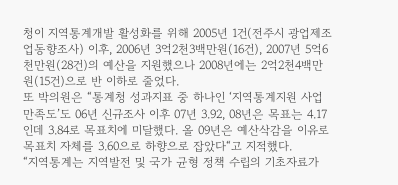청이 지역통계개발 활성화를 위해 2005년 1건(전주시 광업제조업동향조사) 이후, 2006년 3억2천3백만원(16건), 2007년 5억6천만원(28건)의 예산을 지원했으나 2008년에는 2억2천4백만원(15건)으로 반 이하로 줄었다.
또 박의원은 “통계청 성과지표 중 하나인 ‘지역통계지원 사업 만족도’도 06년 신규조사 이후 07년 3.92, 08년은 목표는 4.17인데 3.84로 목표치에 미달했다. 올 09년은 예산삭감을 이유로 목표치 자체를 3.60으로 하향으로 잡았다“고 지적했다.
“지역통계는 지역발전 및 국가 균형 정책 수립의 기초자료가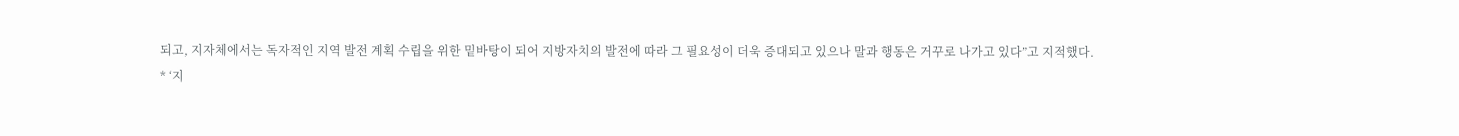되고, 지자체에서는 독자적인 지역 발전 계획 수립을 위한 밑바탕이 되어 지방자치의 발전에 따라 그 필요성이 더욱 증대되고 있으나 말과 행동은 거꾸로 나가고 있다”고 지적했다.
* ‘지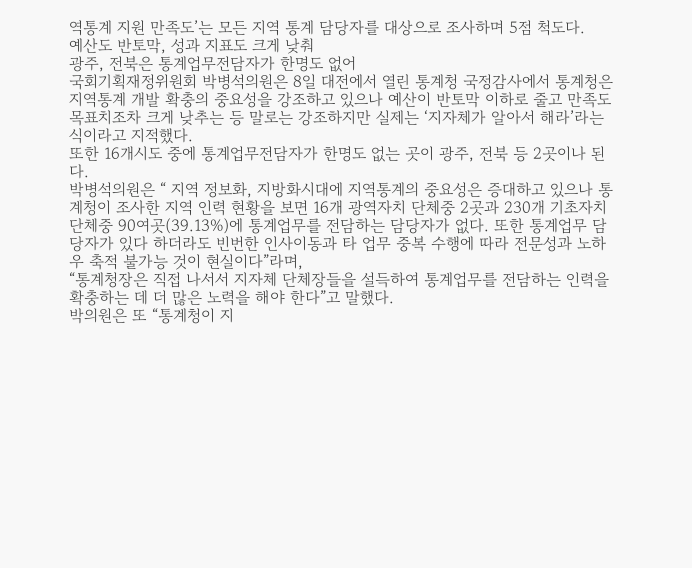역통계 지원 만족도’는 모든 지역 통계 담당자를 대상으로 조사하며 5점 척도다.
예산도 반토막, 성과 지표도 크게 낮춰
광주, 전북은 통계업무전담자가 한명도 없어
국회기획재정위원회 박병석의원은 8일 대전에서 열린 통계청 국정감사에서 통계청은 지역통계 개발 확충의 중요성을 강조하고 있으나 예산이 반토막 이하로 줄고 만족도 목표치조차 크게 낮추는 등 말로는 강조하지만 실제는 ‘지자체가 알아서 해라’라는 식이라고 지적했다.
또한 16개시도 중에 통계업무전담자가 한명도 없는 곳이 광주, 전북 등 2곳이나 된다.
박병석의원은 “ 지역 정보화, 지방화시대에 지역통계의 중요성은 증대하고 있으나 통계청이 조사한 지역 인력 현황을 보면 16개 광역자치 단체중 2곳과 230개 기초자치 단체중 90여곳(39.13%)에 통계업무를 전담하는 담당자가 없다. 또한 통계업무 담당자가 있다 하더라도 빈번한 인사이동과 타 업무 중복 수행에 따라 전문성과 노하우 축적 불가능 것이 현실이다”라며,
“통계청장은 직접 나서서 지자체 단체장들을 설득하여 통계업무를 전담하는 인력을 확충하는 데 더 많은 노력을 해야 한다”고 말했다.
박의원은 또 “통계청이 지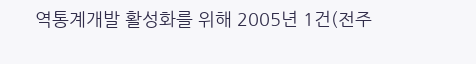역통계개발 활성화를 위해 2005년 1건(전주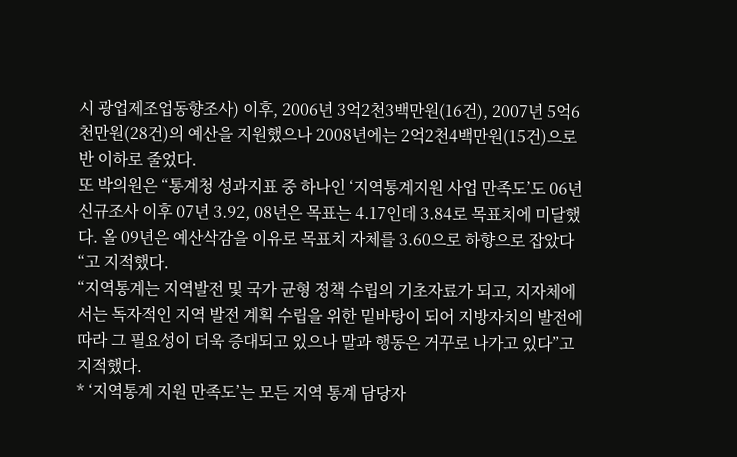시 광업제조업동향조사) 이후, 2006년 3억2천3백만원(16건), 2007년 5억6천만원(28건)의 예산을 지원했으나 2008년에는 2억2천4백만원(15건)으로 반 이하로 줄었다.
또 박의원은 “통계청 성과지표 중 하나인 ‘지역통계지원 사업 만족도’도 06년 신규조사 이후 07년 3.92, 08년은 목표는 4.17인데 3.84로 목표치에 미달했다. 올 09년은 예산삭감을 이유로 목표치 자체를 3.60으로 하향으로 잡았다“고 지적했다.
“지역통계는 지역발전 및 국가 균형 정책 수립의 기초자료가 되고, 지자체에서는 독자적인 지역 발전 계획 수립을 위한 밑바탕이 되어 지방자치의 발전에 따라 그 필요성이 더욱 증대되고 있으나 말과 행동은 거꾸로 나가고 있다”고 지적했다.
* ‘지역통계 지원 만족도’는 모든 지역 통계 담당자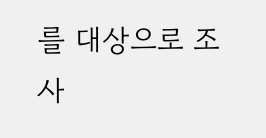를 대상으로 조사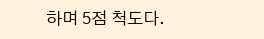하며 5점 척도다.